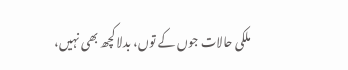ملکی حالات جوں کے توں، بدلا کچھ بھی نہیں،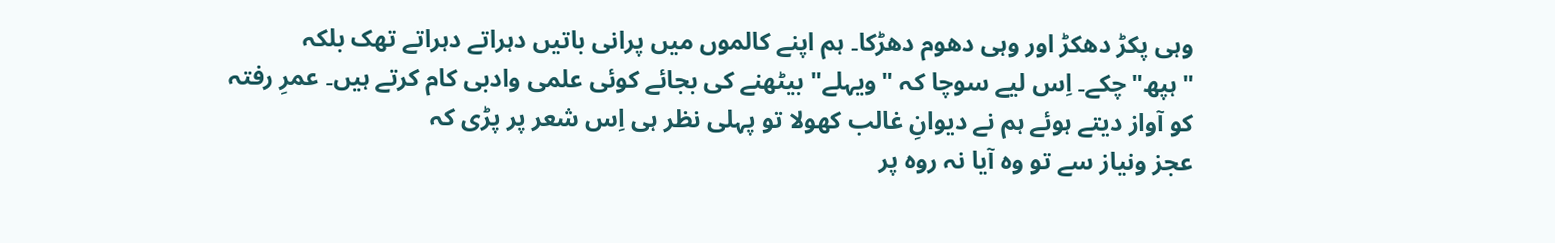وہی پکڑ دھکڑ اور وہی دھوم دھڑکا۔ ہم اپنے کالموں میں پرانی باتیں دہراتے دہراتے تھک بلکہ "ہپھ"چکے۔ اِس لیے سوچا کہ "ویہلے" بیٹھنے کی بجائے کوئی علمی وادبی کام کرتے ہیں۔ عمرِ رفتہ کو آواز دیتے ہوئے ہم نے دیوانِ غالب کھولا تو پہلی نظر ہی اِس شعر پر پڑی کہ
عجز ونیاز سے تو وہ آیا نہ روہ پر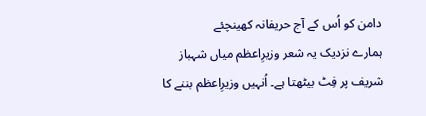دامن کو اُس کے آج حریفانہ کھینچئے
ہمارے نزدیک یہ شعر وزیرِاعظم میاں شہباز شریف پر فِٹ بیٹھتا ہے۔ اُنہیں وزیرِاعظم بننے کا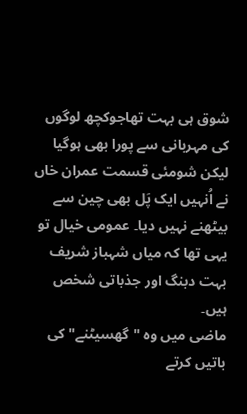شوق ہی بہت تھاجوکچھ لوگوں کی مہربانی سے پورا بھی ہوگیا لیکن شومئی قسمت عمران خاں نے اُنہیں ایک پَل بھی چین سے بیٹھنے نہیں دیا۔ عمومی خیال تو یہی تھا کہ میاں شہباز شریف بہت دبنگ اور جذباتی شخص ہیں۔
ماضی میں وہ "گھسیٹنے" کی باتیں کرتے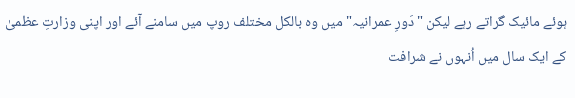ہوئے مائیک گراتے رہے لیکن "دَورِ عمرانیہ" میں وہ بالکل مختلف روپ میں سامنے آئے اور اپنی وزارتِ عظمیٰ کے ایک سال میں اُنہوں نے شرافت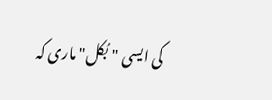کی ایسی "بُکل" ماری کہ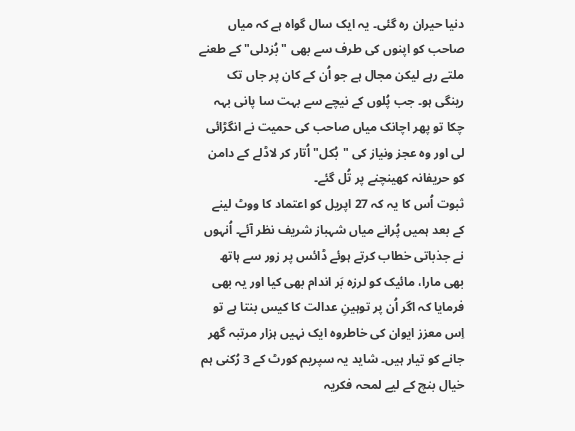دنیا حیران رہ گئی۔ یہ ایک سال گواہ ہے کہ میاں صاحب کو اپنوں کی طرف سے بھی "بُزدلی" کے طعنے ملتے رہے لیکن مجال ہے جو اُن کے کان پر جاں تک رینگی ہو۔ جب پُلوں کے نیچے سے بہت سا پانی بہہ چکا تو پھر اچانک میاں صاحب کی حمیت نے انگڑائی لی اور وہ عجز ونیاز کی "بُکل" اُتار کر لاڈلے کے دامن کو حریفانہ کھینچنے پر تُل گئے۔
ثبوت اُس کا یہ کہ 27 اپریل کو اعتماد کا ووٹ لینے کے بعد ہمیں پُرانے میاں شہباز شریف نظر آئے۔ اُنہوں نے جذباتی خطاب کرتے ہوئے ڈائس پر زور سے ہاتھ بھی مارا، مائیک کو لرزہ بَر اندام بھی کیا اور یہ بھی فرمایا کہ اگر اُن پر توہینِ عدالت کا کیس بنتا ہے تو اِس معزز ایوان کی خاطروہ ایک نہیں ہزار مرتبہ گھر جانے کو تیار ہیں۔ شاید یہ سپریم کورٹ کے 3 رُکنی ہم خیال بنچ کے لیے لمحہ فکریہ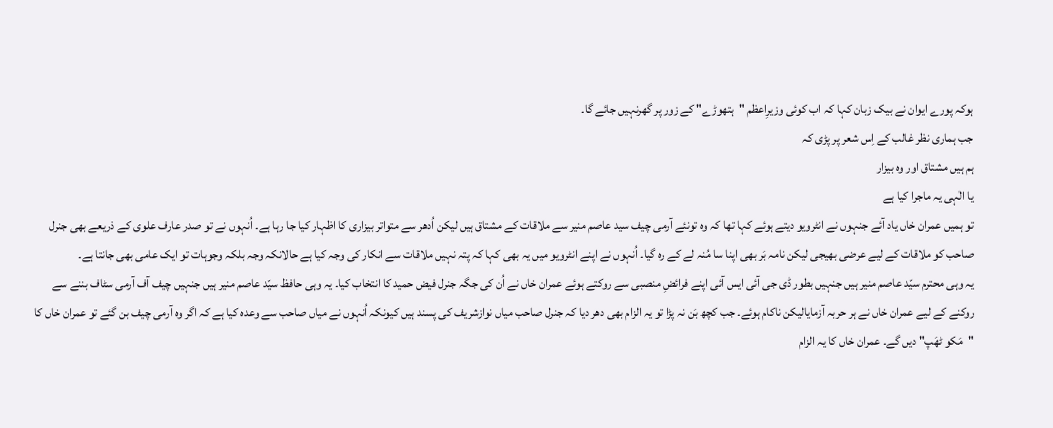ہوکہ پورے ایوان نے بیک زبان کہا کہ اب کوئی وزیرِاعظم "ہتھوڑے" کے زور پر گھرنہیں جائے گا۔
جب ہماری نظر غالب کے اِس شعر پر پڑی کہ
ہم ہیں مشتاق اور وہ بیزار
یا الٰہی یہ ماجرا کیا ہے
تو ہمیں عمران خاں یاد آئے جنہوں نے انٹرویو دیتے ہوئے کہا تھا کہ وہ تونئے آرمی چیف سید عاصم منیر سے ملاقات کے مشتاق ہیں لیکن اُدھر سے متواتر بیزاری کا اظہار کیا جا رہا ہے۔ اُنہوں نے تو صدر عارف علوی کے ذریعے بھی جنرل صاحب کو ملاقات کے لیے عرضی بھیجی لیکن نامہ بَر بھی اپنا سا مُنہ لے کے رہ گیا۔ اُنہوں نے اپنے انٹرویو میں یہ بھی کہا کہ پتہ نہیں ملاقات سے انکار کی وجہ کیا ہے حالانکہ وجہ بلکہ وجوہات تو ایک عامی بھی جانتا ہے۔
یہ وہی محترم سیّد عاصم منیر ہیں جنہیں بطور ڈی جی آئی ایس آئی اپنے فرائضِ منصبی سے روکتے ہوئے عمران خاں نے اُن کی جگہ جنرل فیض حمید کا انتخاب کیا۔ یہ وہی حافظ سیّد عاصم منیر ہیں جنہیں چیف آف آرمی سٹاف بننے سے روکنے کے لیے عمران خاں نے ہر حربہ آزمایالیکن ناکام ہوئے۔ جب کچھ بَن نہ پڑا تو یہ الزام بھی دھر دیا کہ جنرل صاحب میاں نوازشریف کی پسند ہیں کیونکہ اُنہوں نے میاں صاحب سے وعدہ کیا ہے کہ اگر وہ آرمی چیف بن گئے تو عمران خاں کا "مَکو ٹھَپ" دیں گے۔ عمران خاں کا یہ الزام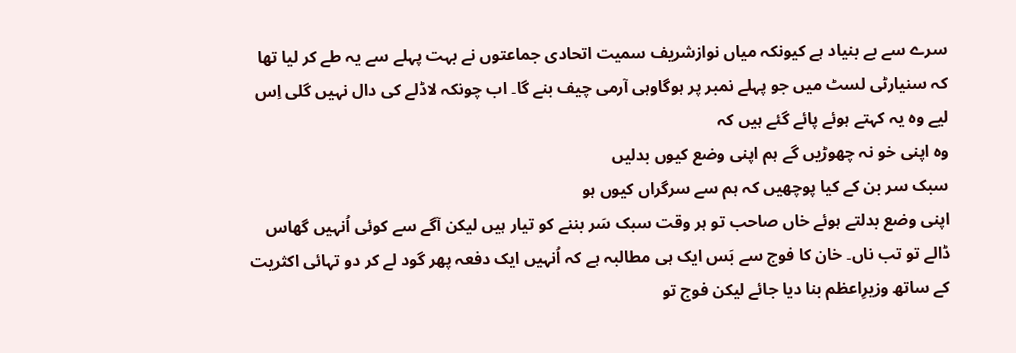سرے سے بے بنیاد ہے کیونکہ میاں نوازشریف سمیت اتحادی جماعتوں نے بہت پہلے سے یہ طے کر لیا تھا کہ سنیارٹی لسٹ میں جو پہلے نمبر پر ہوگاوہی آرمی چیف بنے گا۔ اب چونکہ لاڈلے کی دال نہیں گلی اِس لیے وہ یہ کہتے ہوئے پائے گئے ہیں کہ
وہ اپنی خو نہ چھوڑیں گے ہم اپنی وضع کیوں بدلیں
سبک سر بن کے کیا پوچھیں کہ ہم سے سرگراں کیوں ہو
اپنی وضع بدلتے ہوئے خاں صاحب تو ہر وقت سبک سَر بننے کو تیار ہیں لیکن آگے سے کوئی اُنہیں گھاس ڈالے تو تب ناں۔ خان کا فوج سے بَس ایک ہی مطالبہ ہے کہ اُنہیں ایک دفعہ پھر گود لے کر دو تہائی اکثریت کے ساتھ وزیرِاعظم بنا دیا جائے لیکن فوج تو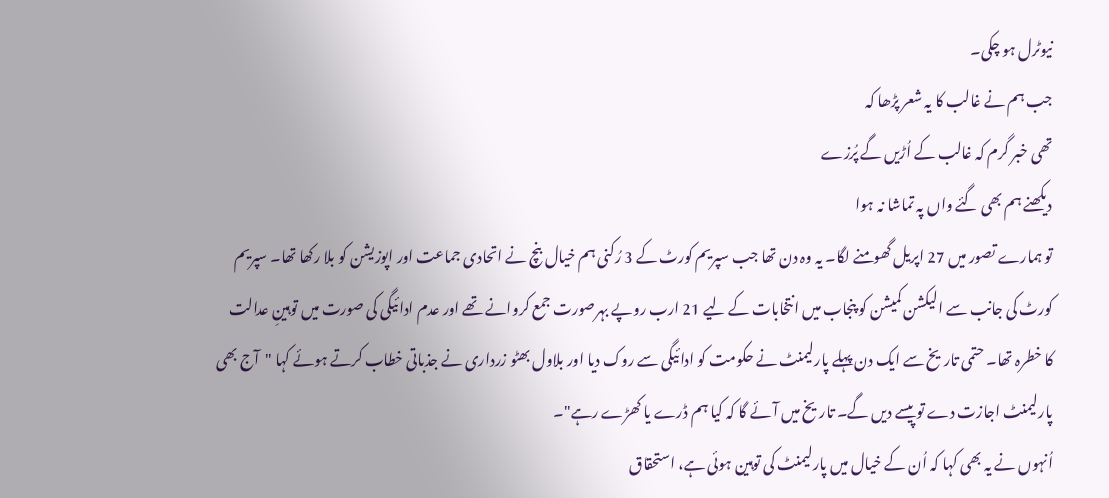نیوٹرل ہو چکی۔
جب ہم نے غالب کا یہ شعر پڑھا کہ
تھی خبر گرم کہ غالب کے اُڑیں گے پُرزے
دیکھنے ہم بھی گئے واں پہ تماشا نہ ہوا
تو ہمارے تصور میں 27 اپریل گھومنے لگا۔ یہ وہ دن تھا جب سپریم کورٹ کے 3 رُکنی ہم خیال بنچ نے اتحادی جماعت اور اپوزیشن کو بلا رکھا تھا۔ سپریم کورٹ کی جانب سے الیکشن کمیشن کو پنجاب میں انتخابات کے لیے 21 ارب روپے بہرصورت جمع کروانے تھے اور عدم ادائیگی کی صورت میں توہینِ عدالت کا خطرہ تھا۔ حتمی تاریخ سے ایک دن پہلے پارلیمنٹ نے حکومت کو ادائیگی سے روک دیا اور بلاول بھٹو زرداری نے جذباتی خطاب کرتے ہوئے کہا "آج بھی پارلیمنٹ اجازت دے تو پیسے دیں گے۔ تاریخ میں آئے گا کہ کیا ہم ڈرے یا کھڑے رہے"۔
اُنہوں نے یہ بھی کہا کہ اُن کے خیال میں پارلیمنٹ کی توہین ہوئی ہے، استحقاق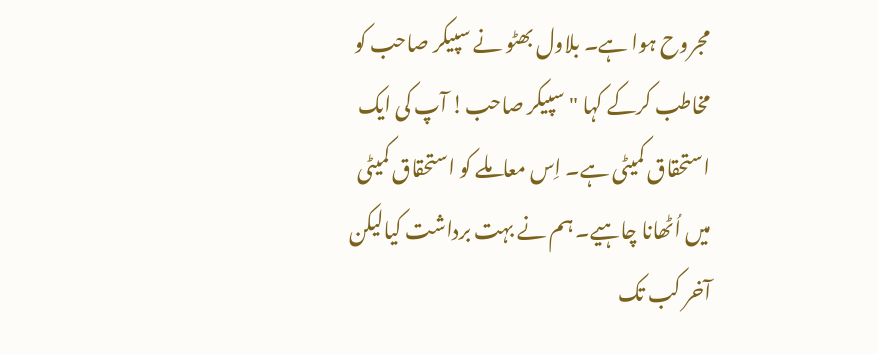مجروح ہوا ہے۔ بلاول بھٹو نے سپیکر صاحب کو مخاطب کرکے کہا "سپیکر صاحب! آپ کی ایک استحقاق کمیٹی ہے۔ اِس معاملے کو استحقاق کمیٹی میں اُٹھانا چاہیے۔ ہم نے بہت برداشت کیالیکن آخر کب تک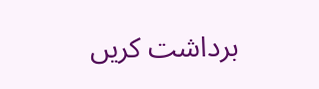برداشت کریں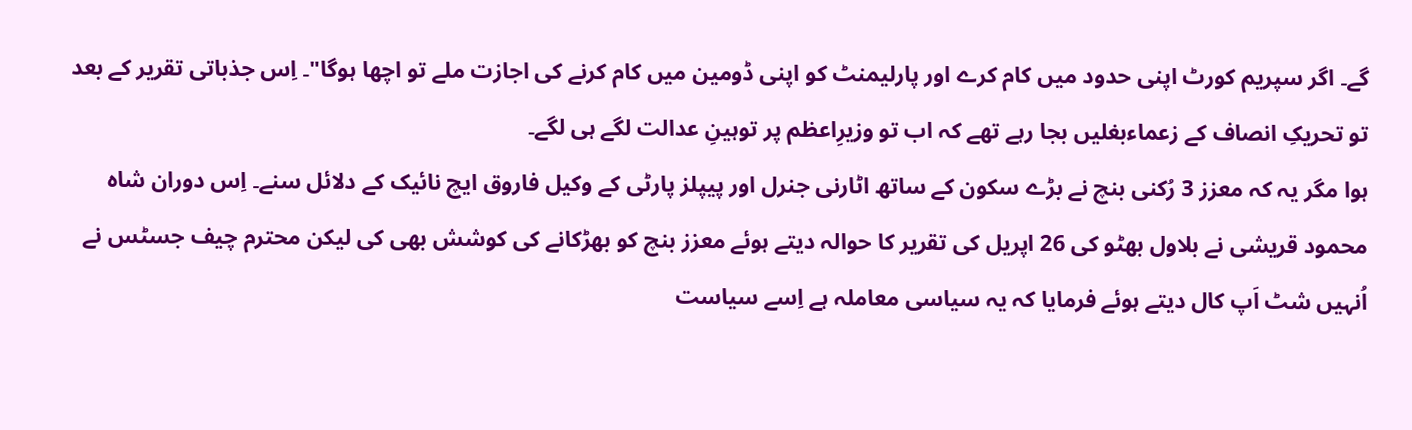گے۔ اگر سپریم کورٹ اپنی حدود میں کام کرے اور پارلیمنٹ کو اپنی ڈومین میں کام کرنے کی اجازت ملے تو اچھا ہوگا"۔ اِس جذباتی تقریر کے بعد تو تحریکِ انصاف کے زعماءبغلیں بجا رہے تھے کہ اب تو وزیرِاعظم پر توہینِ عدالت لگے ہی لگے۔
ہوا مگر یہ کہ معزز 3 رُکنی بنچ نے بڑے سکون کے ساتھ اٹارنی جنرل اور پیپلز پارٹی کے وکیل فاروق ایچ نائیک کے دلائل سنے۔ اِس دوران شاہ محمود قریشی نے بلاول بھٹو کی 26 اپریل کی تقریر کا حوالہ دیتے ہوئے معزز بنچ کو بھڑکانے کی کوشش بھی کی لیکن محترم چیف جسٹس نے اُنہیں شٹ اَپ کال دیتے ہوئے فرمایا کہ یہ سیاسی معاملہ ہے اِسے سیاست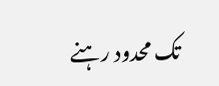تک محدود رہنے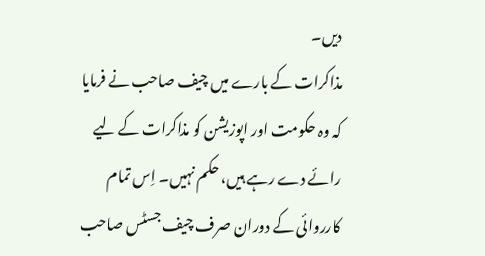دیں۔
مذاکرات کے بارے میں چیف صاحب نے فرمایا کہ وہ حکومت اور اپوزیشن کو مذاکرات کے لیے رائے دے رہے ہیں، حکم نہیں۔ اِس تمام کارروائی کے دوران صرف چیف جسٹس صاحب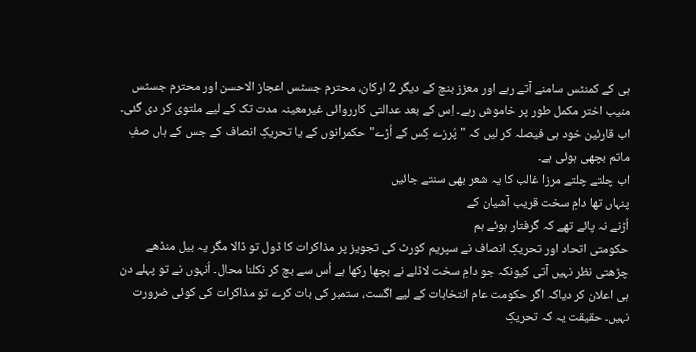ہی کے کمنٹس سامنے آتے رہے اور معزز بنچ کے دیگر 2 ارکان، محترم جسٹس اعجاز الاحسن اور محترم جسٹس منیب اختر مکمل طور پر خاموش رہے۔ اِس کے بعد عدالتی کارروائی غیرمعینہ مدت تک کے لیے ملتوی کر دی گئی۔ اب قارئین خود ہی فیصلہ کر لیں کہ "پُرزے کِس کے اُڑے" حکمرانوں کے یا تحریکِ انصاف کے جس کے ہاں صفِ ماتم بچھی ہوئی ہے۔
اب چلتے چلتے مرزا غالب کا یہ شعر بھی سنتے جائیں
پنہاں تھا دامِ سخت قریب آشیان کے
اُڑنے نہ پائے تھے کہ گرفتار ہوئے ہم
حکومتی اتحاد اور تحریکِ انصاف نے سپریم کورٹ کی تجویز پر مذاکرات کا ڈول تو ڈالا مگر یہ بیل منڈھے چڑھتی نظر نہیں آتی کیونکہ جو دامِ سخت لاڈلے نے بچھا رکھا ہے اُس سے بچ کر نکلنا محال۔ اُنہوں نے تو پہلے دن ہی اعلان کر دیاکہ اگر حکومت عام انتخابات کے لیے اگست، ستمبر کی بات کرے تو مذاکرات کی کوئی ضرورت نہیں۔ حقیقت یہ کہ تحریکِ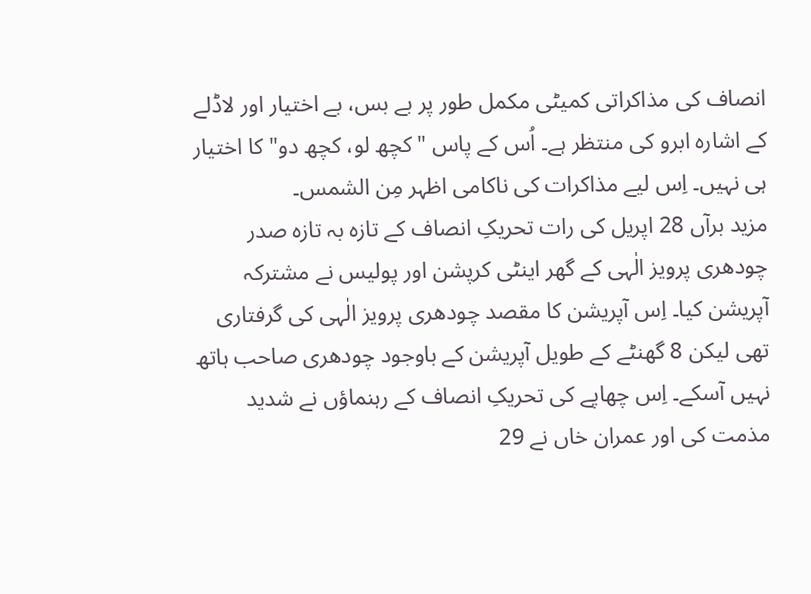انصاف کی مذاکراتی کمیٹی مکمل طور پر بے بس، بے اختیار اور لاڈلے کے اشارہ ابرو کی منتظر ہے۔ اُس کے پاس "کچھ لو، کچھ دو" کا اختیار ہی نہیں۔ اِس لیے مذاکرات کی ناکامی اظہر مِن الشمس۔
مزید برآں 28 اپریل کی رات تحریکِ انصاف کے تازہ بہ تازہ صدر چودھری پرویز الٰہی کے گھر اینٹی کرپشن اور پولیس نے مشترکہ آپریشن کیا۔ اِس آپریشن کا مقصد چودھری پرویز الٰہی کی گرفتاری تھی لیکن 8 گھنٹے کے طویل آپریشن کے باوجود چودھری صاحب ہاتھ نہیں آسکے۔ اِس چھاپے کی تحریکِ انصاف کے رہنماؤں نے شدید مذمت کی اور عمران خاں نے 29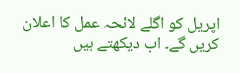اپریل کو اگلے لائحہ عمل کا اعلان کریں گے۔ اب دیکھتے ہیں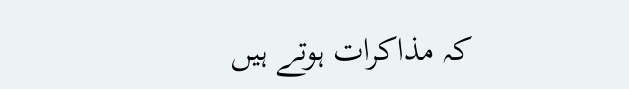کہ مذاکرات ہوتے ہیں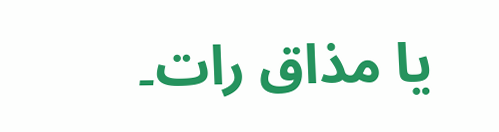یا مذاق رات۔